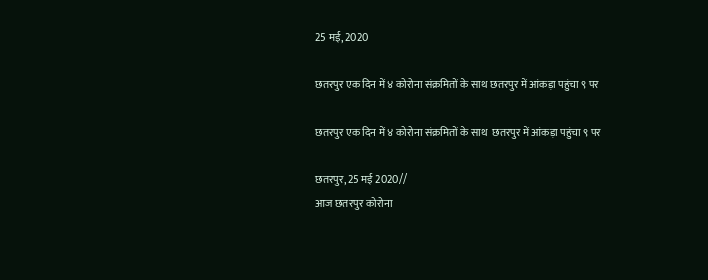25 मई, 2020

छतरपुर एक दिन में ४ कोरोना संक्रमितों के साथ छतरपुर में आंकड़ा पहुंचा ९ पर

छतरपुर एक दिन में ४ कोरोना संक्रमितों के साथ  छतरपुर में आंकड़ा पहुंचा ९ पर

छतरपुर, 25 मई 2020//
आज छतरपुर कोरोना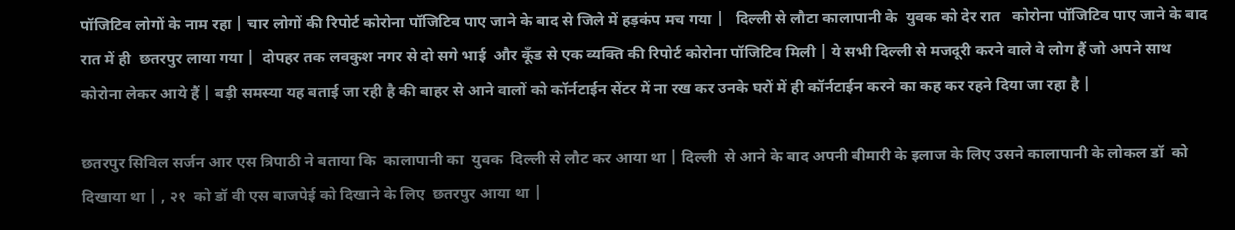पॉजिटिव लोगों के नाम रहा | चार लोगों की रिपोर्ट कोरोना पॉजिटिव पाए जाने के बाद से जिले में हड़कंप मच गया |   दिल्ली से लौटा कालापानी के  युवक को देर रात   कोरोना पॉजिटिव पाए जाने के बाद रात में ही  छतरपुर लाया गया |  दोपहर तक लवकुश नगर से दो सगे भाई  और कूँड से एक व्यक्ति की रिपोर्ट कोरोना पॉजिटिव मिली | ये सभी दिल्ली से मजदूरी करने वाले वे लोग हैं जो अपने साथ कोरोना लेकर आये हैं | बड़ी समस्या यह बताई जा रही है की बाहर से आने वालों को कॉर्नटाईन सेंटर में ना रख कर उनके घरों में ही कॉर्नटाईन करने का कह कर रहने दिया जा रहा है |

छतरपुर सिविल सर्जन आर एस त्रिपाठी ने बताया कि  कालापानी का  युवक  दिल्ली से लौट कर आया था | दिल्ली  से आने के बाद अपनी बीमारी के इलाज के लिए उसने कालापानी के लोकल डॉ  को दिखाया था | , २१  को डॉ वी एस बाजपेई को दिखाने के लिए  छतरपुर आया था |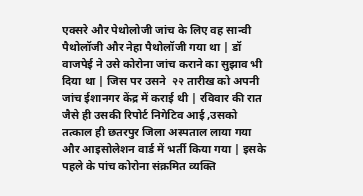एक्सरे और पेथोलोजी जांच के लिए वह सान्वी पैथोलॉजी और नेहा पैथोलॉजी गया था | डॉ वाजपेई ने उसे कोरोना जांच कराने का सुझाव भी दिया था | जिस पर उसने  २२ तारीख को अपनी जांच ईशानगर केंद्र में कराई थी | रविवार की रात जैसे ही उसकी रिपोर्ट निगेटिव आई ,उसको तत्काल ही छतरपुर जिला अस्पताल लाया गया और आइसोलेशन वार्ड में भर्ती किया गया | इसके पहले के पांच कोरोना संक्रमित व्यक्ति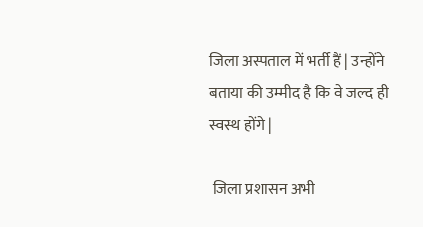जिला अस्पताल में भर्ती हैं | उन्होंने बताया की उम्मीद है कि वे जल्द ही स्वस्थ होंगे |

 जिला प्रशासन अभी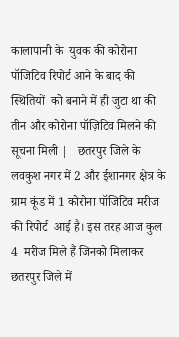कालापानी के  युवक की कोरोना पॉजिटिव रिपोर्ट आने के बाद की स्थितियों  को बनाने में ही जुटा था की तीन और कोरोना पॉज़िटिव मिलने की सूचना मिली |   छतरपुर जिले के लवकुश नगर में 2 और ईशानगर क्षेत्र के ग्राम कूंड में 1 कोरोना पॉजिटिव मरीज की रिपोर्ट  आई है। इस तरह आज कुल 4  मरीज मिले हैं जिनको मिलाकर छतरपुर जिले में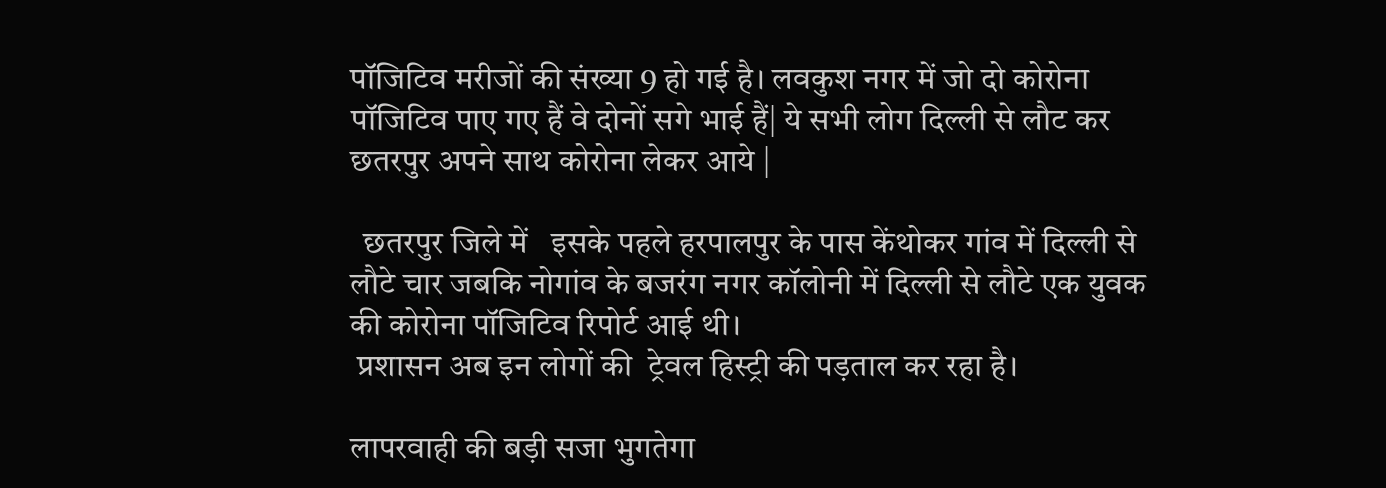पॉजिटिव मरीजों की संख्या 9 हो गई है। लवकुश नगर में जो दो कोरोना पॉजिटिव पाए गए हैं वे दोनों सगे भाई हैं| ये सभी लोग दिल्ली से लौट कर छतरपुर अपने साथ कोरोना लेकर आये |

  छतरपुर जिले में   इसके पहले हरपालपुर के पास केंथोकर गांव में दिल्ली से लौटे चार जबकि नोगांव के बजरंग नगर कॉलोनी में दिल्ली से लौटे एक युवक की कोरोना पॉजिटिव रिपोर्ट आई थी।
 प्रशासन अब इन लोगों की  ट्रेवल हिस्ट्री की पड़ताल कर रहा है।

लापरवाही की बड़ी सजा भुगतेगा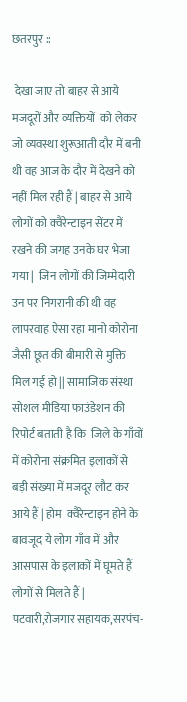छतरपुर ::

 देखा जाए तो बाहर से आये मजदूरों और व्यक्तियों  को लेकर  जो व्यवस्था शुरूआती दौर में बनी थी वह आज के दौर में देखने को नहीं मिल रही हैं | बाहर से आये लोगों को क्वैरेन्टाइन सेंटर में रखने की जगह उनके घर भेजा गया |  जिन लोगों की जिम्मेदारी उन पर निगरानी की थी वह लापरवाह ऐसा रहा मानो कोरोना जैसी छूत की बीमारी से मुक्ति मिल गई हो || सामाजिक संस्था सोशल मीडिया फाउंडेशन की रिपोर्ट बताती है कि  जिले के गाँवों में कोरोना संक्रमित इलाकों से बड़ी संख्या में मजदूर लौट कर आये हैं | होम  क्वैरेन्टाइन होने के बावजूद ये लोग गाँव में और आसपास के इलाकों में घूमते हैं लोगों से मिलते हैं |   पटवारी,रोजगार सहायक,सरपंच-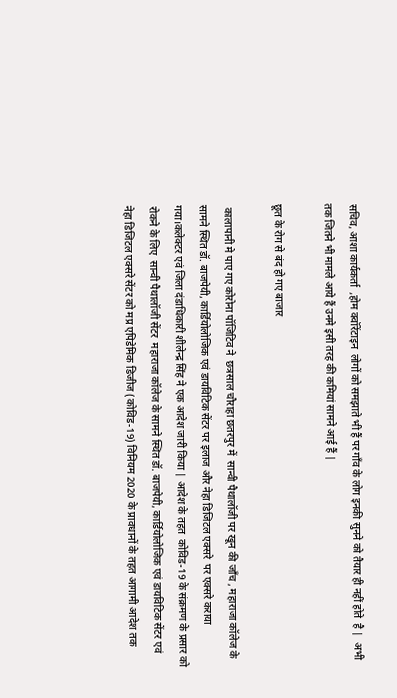सचिव, आशा कार्यकर्ता  ,होम क्वॉरेंटाइन  लोगों को समझाते भी हैं पर गाँव के लोग इनकी सुनने को तैयार ही नहीं होते  है |  अभी तक जितने भी मामले आये हैं उनमे इसी तरह की कमियां सामने आई हैं |

छूत के रोग से बंद हो गए बाजार

 कालापानी मे पाए गए कोरोना पॉजिटिव ने  छत्रसाल चौराहा छतरपुर में  सान्वी पैथालॉजी पर खून की जाँच , महाराजा कॉलेज के सामने स्थित डॉ. बाजपेयी, कार्डियोलोजिक एवं डायविटिक सेंटर पर इलाज और नेहा डिजिटल एक्सरे  पर एक्सरे कराया गया।कलेक्टर एवं जिला दंडाधिकारी शीलेन्द्र सिंह ने एक आदेश जारी किया | आदेश के तहत  कोविड-19 के संक्रमण के प्रसार को रोकने के लिए  सान्वी पैथालॉजी सेंटर  महाराजा कॉलेज के सामने स्थित डॉ. बाजपेयी, कार्डियोलोजिक एवं डायविटिक सेंटर एवं  नेहा डिजिटल एक्सरे सेंटर को मप्र एपिडेमिक डिजीज (कोविड-19) विनियम 2020 के प्रावधानों के तहत आगामी आदेश तक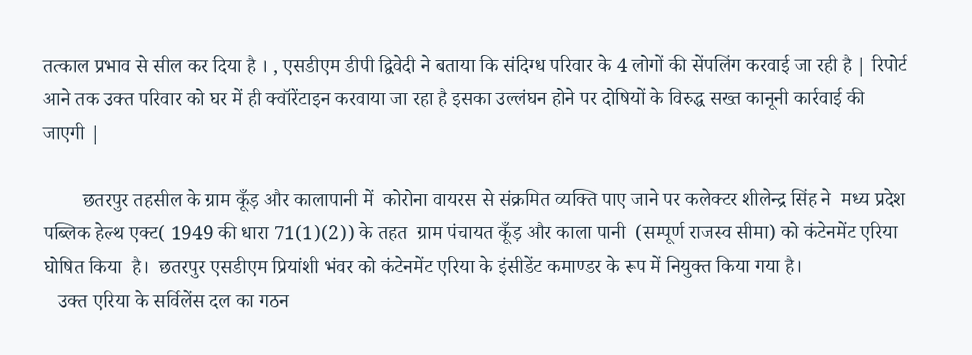तत्काल प्रभाव से सील कर दिया है । , एसडीएम डीपी द्विवेदी ने बताया कि संदिग्ध परिवार के 4 लोगों की सेंपलिंग करवाई जा रही है | रिपोर्ट आने तक उक्त परिवार को घर में ही क्वॉरेंटाइन करवाया जा रहा है इसका उल्लंघन होने पर दोषियों के विरुद्ध सख्त कानूनी कार्रवाई की जाएगी |

        छतरपुर तहसील के ग्राम कूँड़ और कालापानी में  कोरोना वायरस से संक्रमित व्यक्ति पाए जाने पर कलेक्टर शीलेन्द्र सिंह ने  मध्य प्रदेश पब्लिक हेल्थ एक्ट( 1949 की धारा 71(1)(2)) के तहत  ग्राम पंचायत कूँड़ और काला पानी  (सम्पूर्ण राजस्व सीमा) को कंटेनमेंट एरिया घोषित किया  है।  छतरपुर एसडीएम प्रियांशी भंवर को कंटेनमेंट एरिया के इंसीडेंट कमाण्डर के रूप में नियुक्त किया गया है।
   उक्त एरिया के सर्विलेंस दल का गठन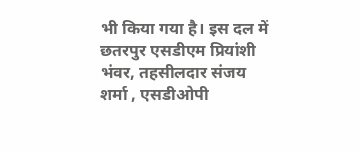भी किया गया है। इस दल में छतरपुर एसडीएम प्रियांशी भंवर, तहसीलदार संजय शर्मा , एसडीओपी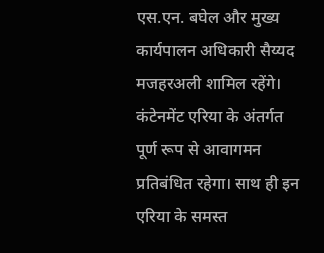एस.एन. बघेल और मुख्य कार्यपालन अधिकारी सैय्यद मजहरअली शामिल रहेंगे। कंटेनमेंट एरिया के अंतर्गत पूर्ण रूप से आवागमन प्रतिबंधित रहेगा। साथ ही इन एरिया के समस्त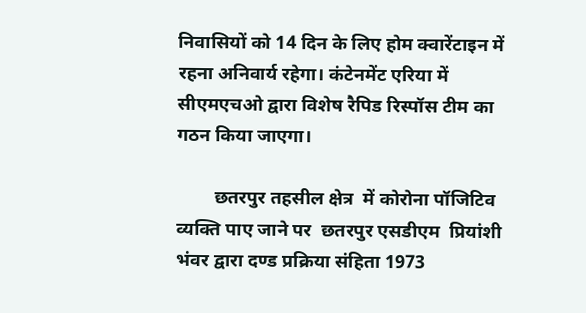निवासियों को 14 दिन के लिए होम क्वारेंटाइन में रहना अनिवार्य रहेगा। कंटेनमेंट एरिया में सीएमएचओ द्वारा विशेष रैपिड रिस्पॉस टीम का गठन किया जाएगा।

        छतरपुर तहसील क्षेत्र  में कोरोना पॉजिटिव व्यक्ति पाए जाने पर  छतरपुर एसडीएम  प्रियांशी भंवर द्वारा दण्ड प्रक्रिया संहिता 1973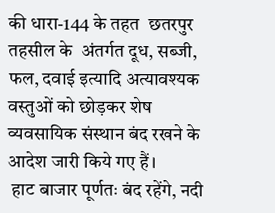की धारा-144 के तहत  छतरपुर तहसील के  अंतर्गत दूध, सब्जी, फल, दवाई इत्यादि अत्यावश्यक वस्तुओं को छोड़कर शेष व्यवसायिक संस्थान बंद रखने के आदेश जारी किये गए हैं।
 हाट बाजार पूर्णतः बंद रहेंगे, नदी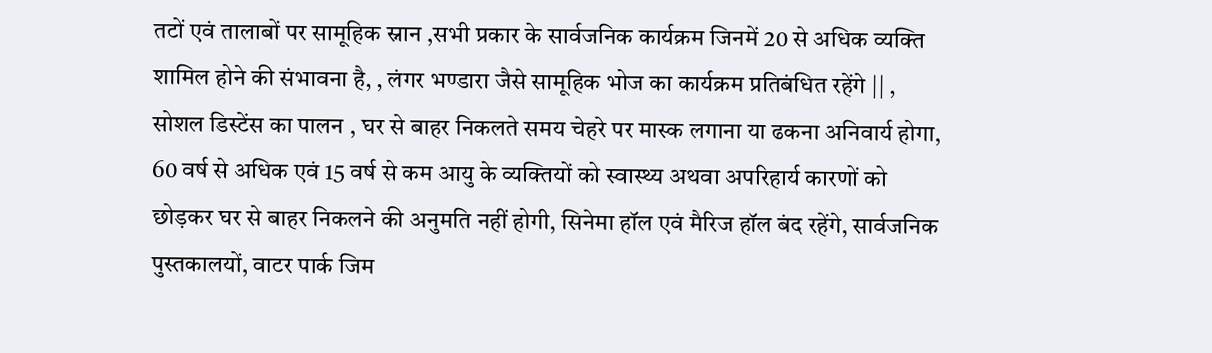तटों एवं तालाबों पर सामूहिक स्नान ,सभी प्रकार के सार्वजनिक कार्यक्रम जिनमें 20 से अधिक व्यक्ति शामिल होने की संभावना है, , लंगर भण्डारा जैसे सामूहिक भोज का कार्यक्रम प्रतिबंधित रहेंगे || , सोशल डिस्टेंस का पालन , घर से बाहर निकलते समय चेहरे पर मास्क लगाना या ढकना अनिवार्य होगा, 60 वर्ष से अधिक एवं 15 वर्ष से कम आयु के व्यक्तियों को स्वास्थ्य अथवा अपरिहार्य कारणों को छोड़कर घर से बाहर निकलने की अनुमति नहीं होगी, सिनेमा हॉल एवं मैरिज हॉल बंद रहेंगे, सार्वजनिक पुस्तकालयों, वाटर पार्क जिम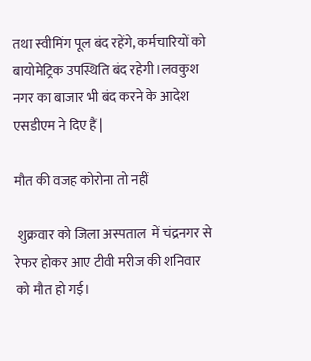तथा स्वीमिंग पूल बंद रहेंगे, कर्मचारियों को बायोमेट्रिक उपस्थिति बंद रहेगी।लवकुश नगर का बाजार भी बंद करने के आदेश एसडीएम ने दिए हैं |

मौत की वजह कोरोना तो नहीं

 शुक्रवार को जिला अस्पताल  में चंद्रनगर से रेफर होकर आए टीवी मरीज की शनिवार को मौत हो गई।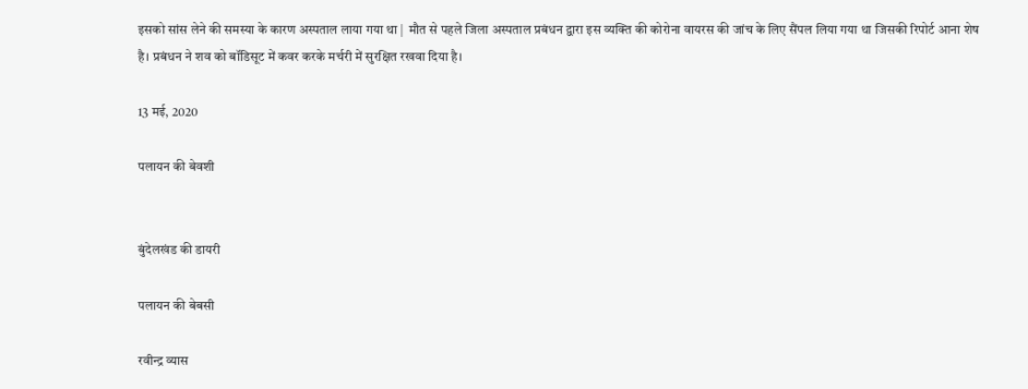इसको सांस लेने की समस्या के कारण अस्पताल लाया गया था |  मौत से पहले जिला अस्पताल प्रबंधन द्वारा इस व्यक्ति की कोरोना वायरस की जांच के लिए सैंपल लिया गया था जिसकी रिपोर्ट आना शेष है। प्रबंधन ने शव को बॉडिसूट में कवर करके मर्चरी में सुरक्षित रखवा दिया है।

13 मई, 2020

पलायन की बेवशी


बुंदेलखंड की डायरी

पलायन की बेबसी

रवीन्द्र व्यास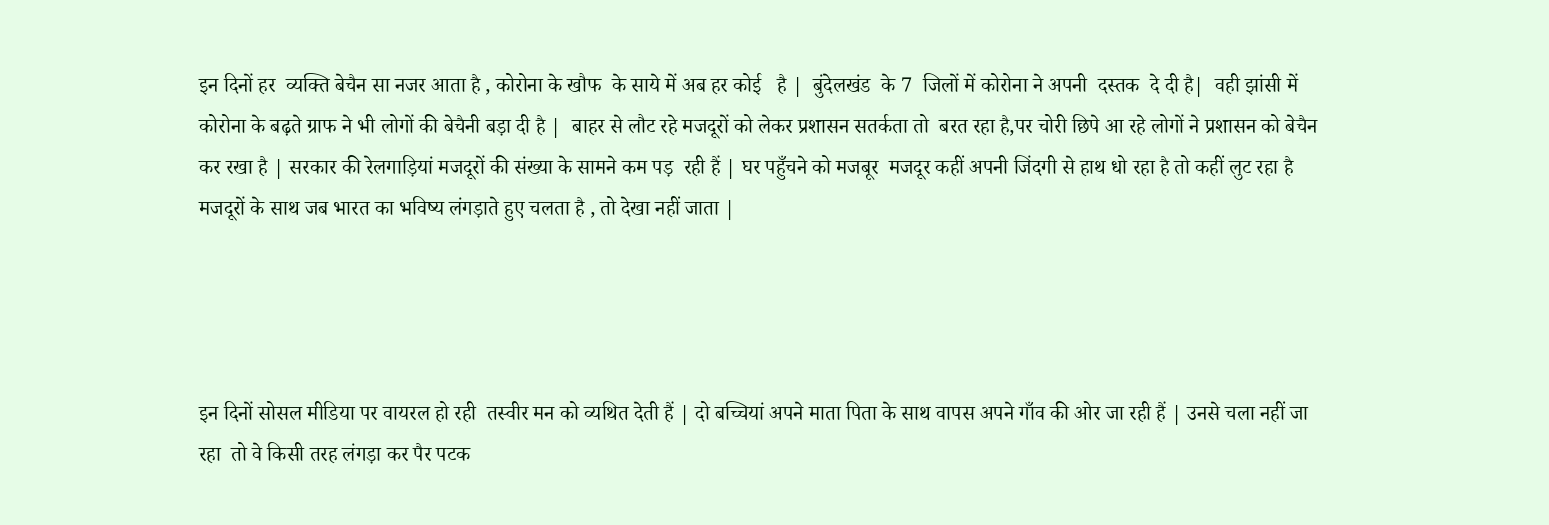इन दिनों हर  व्यक्ति बेचैन सा नजर आता है , कोरोना के खौफ  के साये में अब हर कोई   है |  बुंदेलखंड  के 7  जिलों में कोरोना ने अपनी  दस्तक  दे दी है|  वही झांसी में कोरोना के बढ़ते ग्राफ ने भी लोगों की बेचैनी बड़ा दी है |  बाहर से लौट रहे मजदूरों को लेकर प्रशासन सतर्कता तो  बरत रहा है,पर चोरी छिपे आ रहे लोगों ने प्रशासन को बेचैन कर रखा है | सरकार की रेलगाड़ियां मजदूरों की संख्या के सामने कम पड़  रही हैं | घर पहुँचने को मजबूर  मजदूर कहीं अपनी जिंदगी से हाथ धो रहा है तो कहीं लुट रहा है   मजदूरों के साथ जब भारत का भविष्य लंगड़ाते हुए चलता है , तो देखा नहीं जाता |




इन दिनों सोसल मीडिया पर वायरल हो रही  तस्वीर मन को व्यथित देती हैं | दो बच्चियां अपने माता पिता के साथ वापस अपने गाँव की ओर जा रही हैं | उनसे चला नहीं जा रहा  तो वे किसी तरह लंगड़ा कर पैर पटक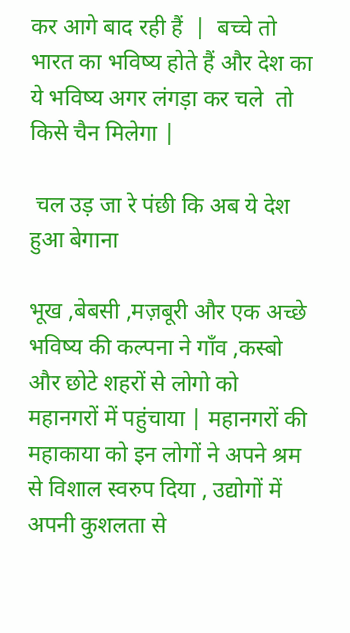कर आगे बाद रही हैं  |  बच्चे तो भारत का भविष्य होते हैं और देश का ये भविष्य अगर लंगड़ा कर चले  तो किसे चैन मिलेगा |

 चल उड़ जा रे पंछी कि अब ये देश हुआ बेगाना

भूख ,बेबसी ,मज़बूरी और एक अच्छे भविष्य की कल्पना ने गाँव ,कस्बो और छोटे शहरों से लोगो को महानगरों में पहुंचाया | महानगरों की महाकाया को इन लोगों ने अपने श्रम से विशाल स्वरुप दिया , उद्योगों में अपनी कुशलता से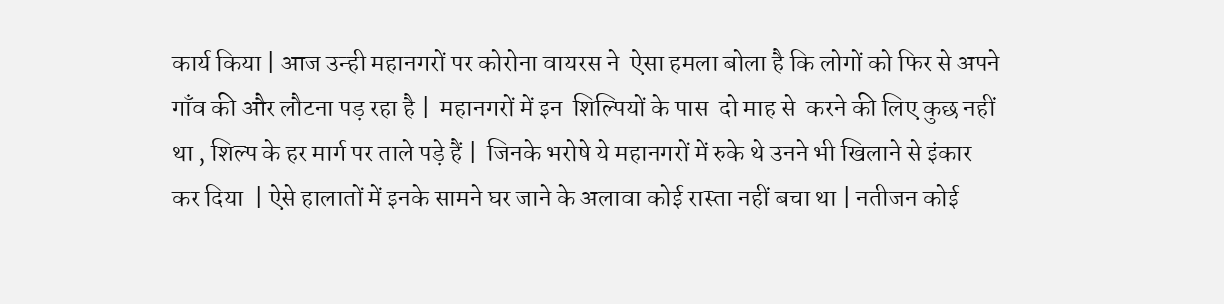कार्य किया | आज उन्ही महानगरों पर कोरोना वायरस ने  ऐसा हमला बोला है कि लोगों को फिर से अपने गाँव की और लौटना पड़ रहा है |  महानगरों में इन  शिल्पियों के पास  दो माह से  करने की लिए कुछ नहीं था , शिल्प के हर मार्ग पर ताले पड़े हैं |  जिनके भरोषे ये महानगरों में रुके थे उनने भी खिलाने से इंकार कर दिया  | ऐसे हालातों में इनके सामने घर जाने के अलावा कोई रास्ता नहीं बचा था | नतीजन कोई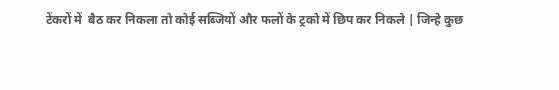टेंकरों में  बैठ कर निकला तो कोई सब्जियों और फलों के ट्रको में छिप कर निकले | जिन्हे कुछ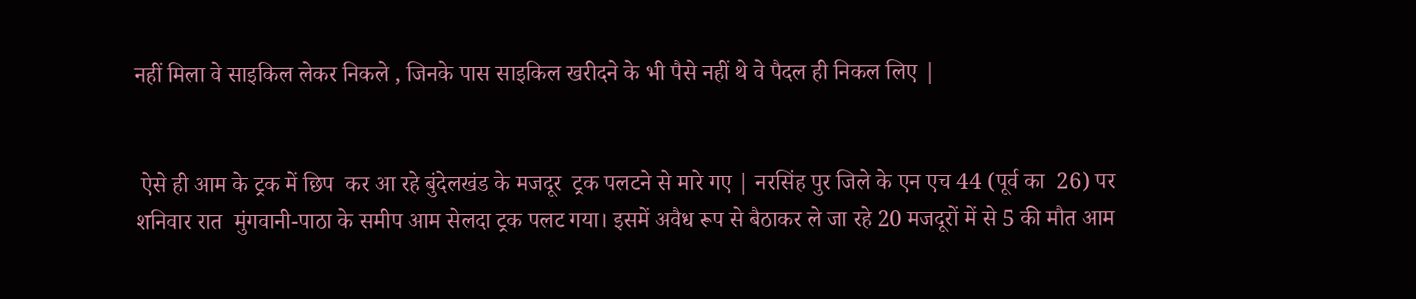नहीं मिला वे साइकिल लेकर निकले , जिनके पास साइकिल खरीदने के भी पैसे नहीं थे वे पैदल ही निकल लिए |


 ऐसे ही आम के ट्रक में छिप  कर आ रहे बुंदेलखंड के मजदूर  ट्रक पलटने से मारे गए | नरसिंह पुर जिले के एन एच 44 (पूर्व का  26) पर शनिवार रात  मुंगवानी-पाठा के समीप आम सेलदा ट्रक पलट गया। इसमें अवैध रूप से बैठाकर ले जा रहे 20 मजदूरों में से 5 की मौत आम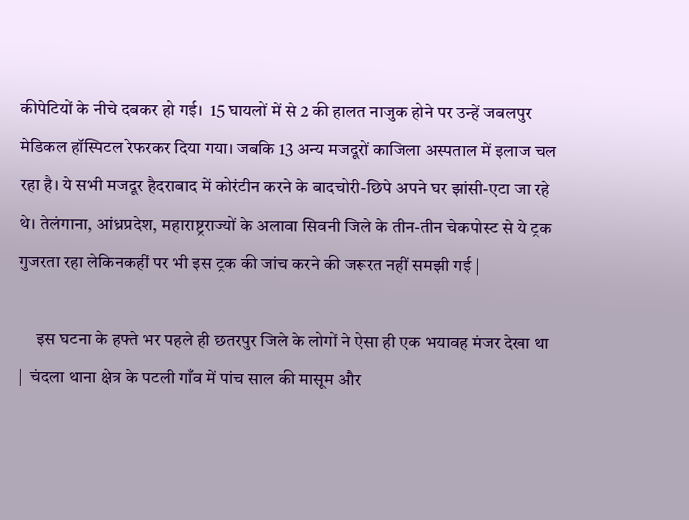कीपेटियों के नीचे दबकर हो गई।  15 घायलों में से 2 की हालत नाजुक होने पर उन्हें जबलपुर मेडिकल हॉस्पिटल रेफरकर दिया गया। जबकि 13 अन्य मजदूरों काजिला अस्पताल में इलाज चल रहा है। ये सभी मजदूर हैदराबाद में कोरंटीन करने के बादचोरी-छिपे अपने घर झांसी-एटा जा रहे थे। तेलंगाना, आंध्रप्रदेश, महाराष्ट्रराज्यों के अलावा सिवनी जिले के तीन-तीन चेकपोस्ट से ये ट्रक गुजरता रहा लेकिनकहीं पर भी इस ट्रक की जांच करने की जरूरत नहीं समझी गई |

     इस घटना के हफ्ते भर पहले ही छतरपुर जिले के लोगों ने ऐसा ही एक भयावह मंजर देखा था |  चंदला थाना क्षेत्र के पटली गाँव में पांच साल की मासूम और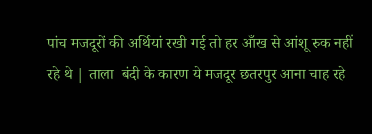पांच मजदूरों की अर्थियां रखी गई तो हर आँख से आंशू रुक नहीं रहे थे | ताला  बंदी के कारण ये मजदूर छतरपुर आना चाह रहे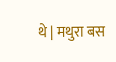थे | मथुरा बस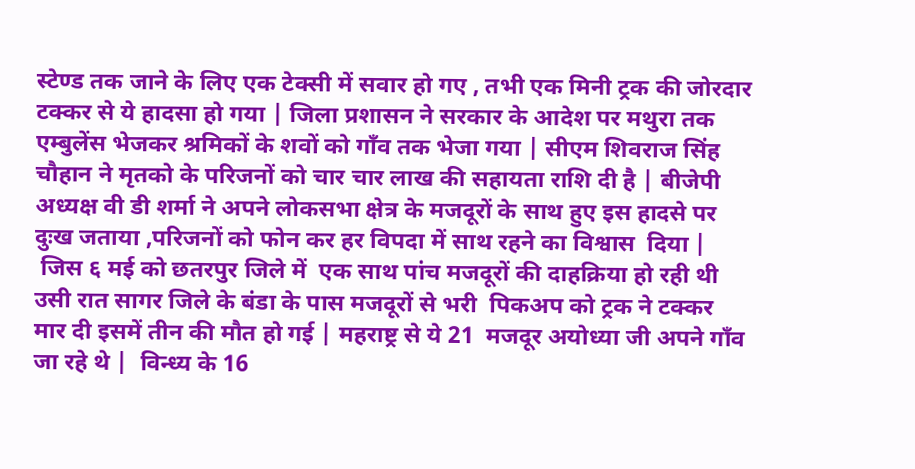स्टेण्ड तक जाने के लिए एक टेक्सी में सवार हो गए , तभी एक मिनी ट्रक की जोरदार टक्कर से ये हादसा हो गया | जिला प्रशासन ने सरकार के आदेश पर मथुरा तक एम्बुलेंस भेजकर श्रमिकों के शवों को गाँव तक भेजा गया | सीएम शिवराज सिंह चौहान ने मृतको के परिजनों को चार चार लाख की सहायता राशि दी है | बीजेपी अध्यक्ष वी डी शर्मा ने अपने लोकसभा क्षेत्र के मजदूरों के साथ हुए इस हादसे पर दुःख जताया ,परिजनों को फोन कर हर विपदा में साथ रहने का विश्वास  दिया |
 जिस ६ मई को छतरपुर जिले में  एक साथ पांच मजदूरों की दाहक्रिया हो रही थी उसी रात सागर जिले के बंडा के पास मजदूरों से भरी  पिकअप को ट्रक ने टक्कर मार दी इसमें तीन की मौत हो गई | महराष्ट्र से ये 21  मजदूर अयोध्या जी अपने गाँव जा रहे थे |  विन्ध्य के 16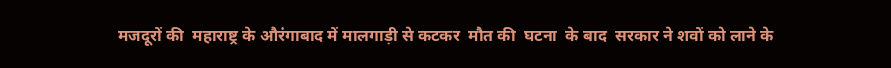मजदूरों की  महाराष्ट्र के औरंगाबाद में मालगाड़ी से कटकर  मौत की  घटना  के बाद  सरकार ने शवों को लाने के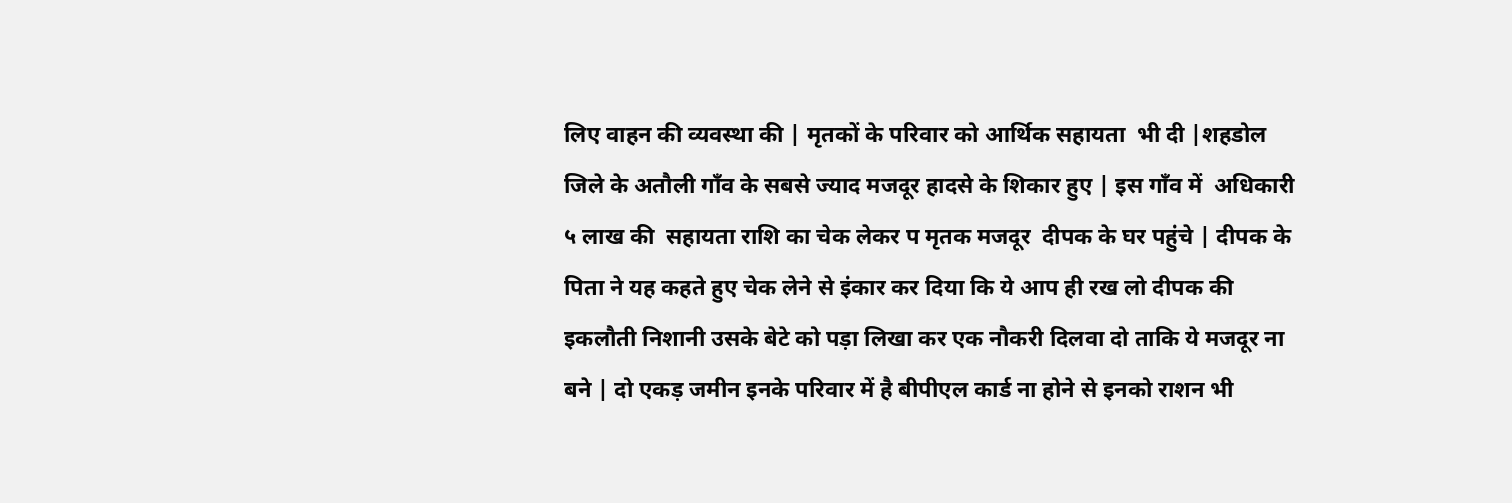लिए वाहन की व्यवस्था की | मृतकों के परिवार को आर्थिक सहायता  भी दी |शहडोल जिले के अतौली गाँव के सबसे ज्याद मजदूर हादसे के शिकार हुए | इस गाँव में  अधिकारी ५ लाख की  सहायता राशि का चेक लेकर प मृतक मजदूर  दीपक के घर पहुंचे | दीपक के पिता ने यह कहते हुए चेक लेने से इंकार कर दिया कि ये आप ही रख लो दीपक की इकलौती निशानी उसके बेटे को पड़ा लिखा कर एक नौकरी दिलवा दो ताकि ये मजदूर ना बने | दो एकड़ जमीन इनके परिवार में है बीपीएल कार्ड ना होने से इनको राशन भी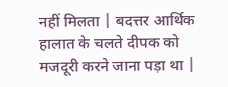नहीं मिलता | बदत्तर आर्थिक हालात के चलते दीपक को मजदूरी करने जाना पड़ा था |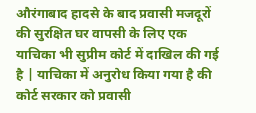औरंगाबाद हादसे के बाद प्रवासी मजदूरों की सुरक्षित घर वापसी के लिए एक याचिका भी सुप्रीम कोर्ट में दाखिल की गई है | याचिका में अनुरोध किया गया है की कोर्ट सरकार को प्रवासी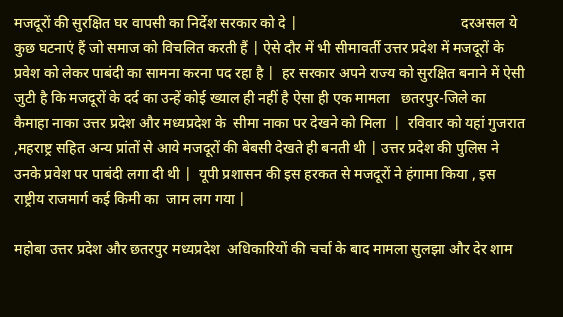मजदूरों की सुरक्षित घर वापसी का निर्देश सरकार को दे |                                             दरअसल ये कुछ घटनाएं हैं जो समाज को विचलित करती हैं | ऐसे दौर में भी सीमावर्ती उत्तर प्रदेश में मजदूरों के प्रवेश को लेकर पाबंदी का सामना करना पद रहा है |  हर सरकार अपने राज्य को सुरक्षित बनाने में ऐसी जुटी है कि मजदूरों के दर्द का उन्हें कोई ख्याल ही नहीं है ऐसा ही एक मामला   छतरपुर-जिले का  कैमाहा नाका उत्तर प्रदेश और मध्यप्रदेश के  सीमा नाका पर देखने को मिला  |  रविवार को यहां गुजरात ,महराष्ट्र सहित अन्य प्रांतों से आये मजदूरों की बेबसी देखते ही बनती थी | उत्तर प्रदेश की पुलिस ने उनके प्रवेश पर पाबंदी लगा दी थी |  यूपी प्रशासन की इस हरकत से मजदूरों ने हंगामा किया , इस राष्ट्रीय राजमार्ग कई किमी का  जाम लग गया |

महोबा उत्तर प्रदेश और छतरपुर मध्यप्रदेश  अधिकारियों की चर्चा के बाद मामला सुलझा और देर शाम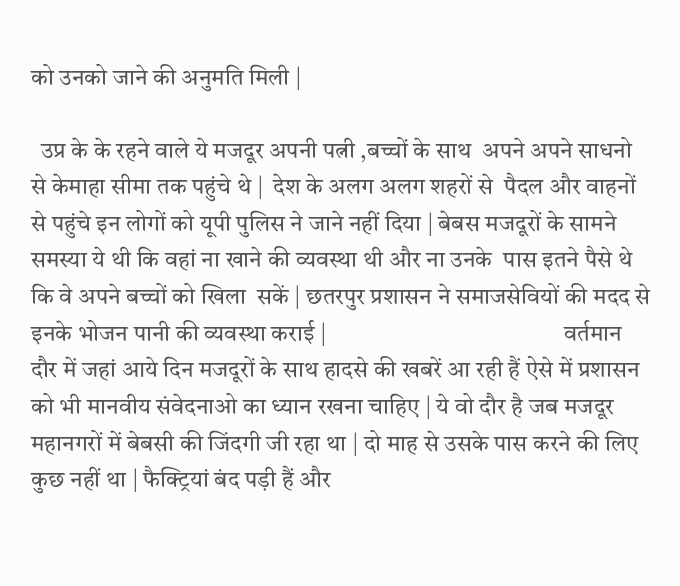को उनको जाने की अनुमति मिली |

  उप्र के के रहने वाले ये मजदूर अपनी पत्नी ,बच्चों के साथ  अपने अपने साधनो से केमाहा सीमा तक पहुंचे थे |  देश के अलग अलग शहरों से  पैदल और वाहनों से पहुंचे इन लोगों को यूपी पुलिस ने जाने नहीं दिया | बेबस मजदूरों के सामने समस्या ये थी कि वहां ना खाने की व्यवस्था थी और ना उनके  पास इतने पैसे थे कि वे अपने बच्चों को खिला  सकें | छतरपुर प्रशासन ने समाजसेवियों की मदद से इनके भोजन पानी की व्यवस्था कराई |                                                 वर्तमान दौर में जहां आये दिन मजदूरों के साथ हादसे की खबरें आ रही हैं ऐसे में प्रशासन  को भी मानवीय संवेदनाओ का ध्यान रखना चाहिए | ये वो दौर है जब मजदूर महानगरों में बेबसी की जिंदगी जी रहा था | दो माह से उसके पास करने की लिए कुछ नहीं था | फैक्ट्रियां बंद पड़ी हैं और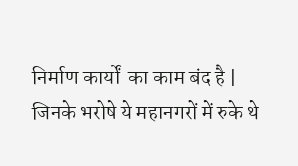निर्माण कार्यों  का काम बंद है | जिनके भरोषे ये महानगरों में रुके थे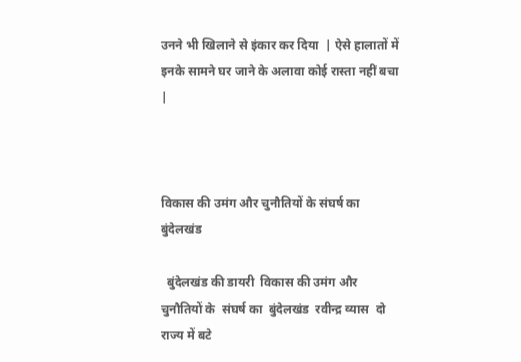उनने भी खिलाने से इंकार कर दिया  | ऐसे हालातों में इनके सामने घर जाने के अलावा कोई रास्ता नहीं बचा |



विकास की उमंग और चुनौतियों के संघर्ष का बुंदेलखंड

  बुंदेलखंड की डायरी  विकास की उमंग और चुनौतियों के  संघर्ष का  बुंदेलखंड  रवीन्द्र व्यास  दो राज्य में बटे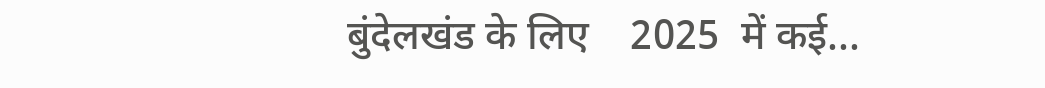बुंदेलखंड के लिए    2025  में कई...